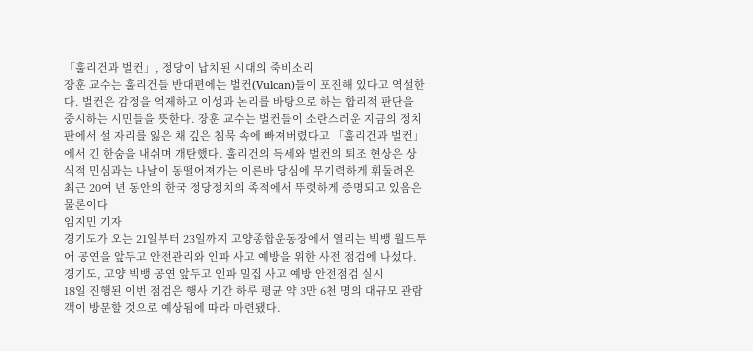「훌리건과 벌컨」, 정당이 납치된 시대의 죽비소리
장훈 교수는 훌리건들 반대편에는 벌컨(Vulcan)들이 포진해 있다고 역설한다. 벌컨은 감정을 억제하고 이성과 논리를 바탕으로 하는 합리적 판단을 중시하는 시민들을 뜻한다. 장훈 교수는 벌컨들이 소란스러운 지금의 정치판에서 설 자리를 잃은 채 깊은 침묵 속에 빠져버렸다고 「훌리건과 벌컨」에서 긴 한숨을 내쉬며 개탄했다. 훌리건의 득세와 벌컨의 퇴조 현상은 상식적 민심과는 나날이 동떨어져가는 이른바 당심에 무기력하게 휘둘려온 최근 20여 년 동안의 한국 정당정치의 족적에서 뚜렷하게 증명되고 있음은 물론이다
임지민 기자
경기도가 오는 21일부터 23일까지 고양종합운동장에서 열리는 빅뱅 월드투어 공연을 앞두고 안전관리와 인파 사고 예방을 위한 사전 점검에 나섰다.
경기도, 고양 빅뱅 공연 앞두고 인파 밀집 사고 예방 안전점검 실시
18일 진행된 이번 점검은 행사 기간 하루 평균 약 3만 6천 명의 대규모 관람객이 방문할 것으로 예상됨에 따라 마련됐다.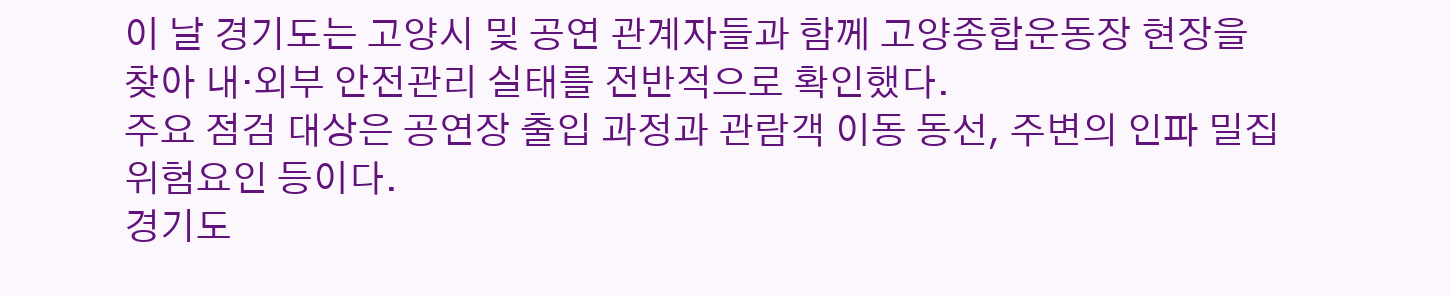이 날 경기도는 고양시 및 공연 관계자들과 함께 고양종합운동장 현장을 찾아 내·외부 안전관리 실태를 전반적으로 확인했다.
주요 점검 대상은 공연장 출입 과정과 관람객 이동 동선, 주변의 인파 밀집 위험요인 등이다.
경기도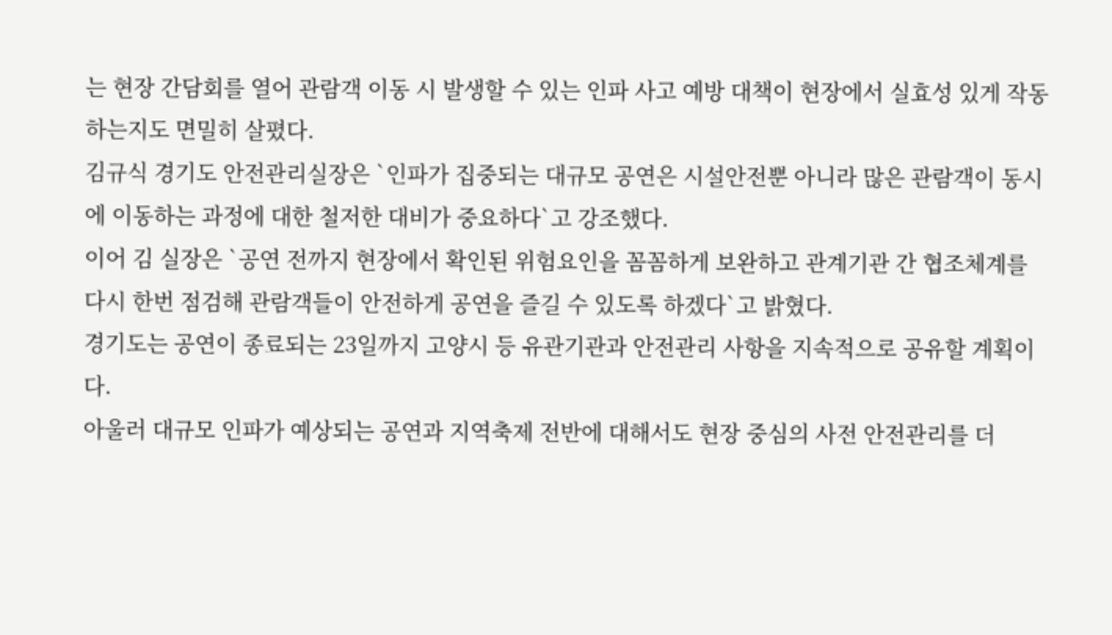는 현장 간담회를 열어 관람객 이동 시 발생할 수 있는 인파 사고 예방 대책이 현장에서 실효성 있게 작동하는지도 면밀히 살폈다.
김규식 경기도 안전관리실장은 `인파가 집중되는 대규모 공연은 시설안전뿐 아니라 많은 관람객이 동시에 이동하는 과정에 대한 철저한 대비가 중요하다`고 강조했다.
이어 김 실장은 `공연 전까지 현장에서 확인된 위험요인을 꼼꼼하게 보완하고 관계기관 간 협조체계를 다시 한번 점검해 관람객들이 안전하게 공연을 즐길 수 있도록 하겠다`고 밝혔다.
경기도는 공연이 종료되는 23일까지 고양시 등 유관기관과 안전관리 사항을 지속적으로 공유할 계획이다.
아울러 대규모 인파가 예상되는 공연과 지역축제 전반에 대해서도 현장 중심의 사전 안전관리를 더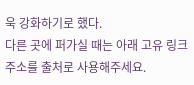욱 강화하기로 했다.
다른 곳에 퍼가실 때는 아래 고유 링크 주소를 출처로 사용해주세요.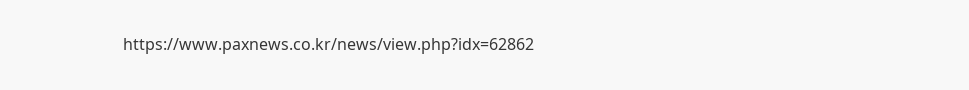https://www.paxnews.co.kr/news/view.php?idx=62862